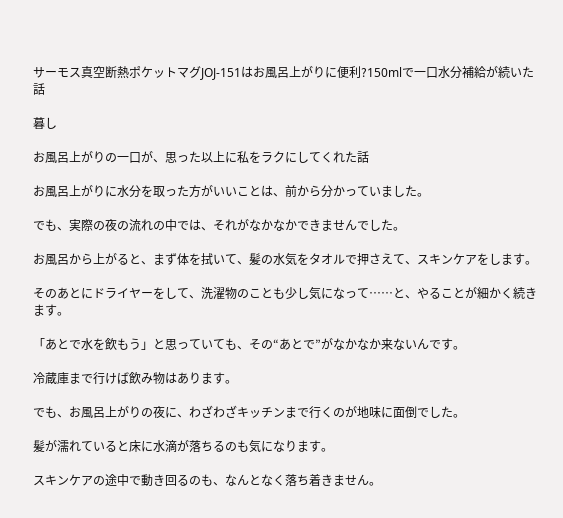サーモス真空断熱ポケットマグJOJ-151はお風呂上がりに便利?150mlで一口水分補給が続いた話

暮し

お風呂上がりの一口が、思った以上に私をラクにしてくれた話

お風呂上がりに水分を取った方がいいことは、前から分かっていました。

でも、実際の夜の流れの中では、それがなかなかできませんでした。

お風呂から上がると、まず体を拭いて、髪の水気をタオルで押さえて、スキンケアをします。

そのあとにドライヤーをして、洗濯物のことも少し気になって……と、やることが細かく続きます。

「あとで水を飲もう」と思っていても、その“あとで”がなかなか来ないんです。

冷蔵庫まで行けば飲み物はあります。

でも、お風呂上がりの夜に、わざわざキッチンまで行くのが地味に面倒でした。

髪が濡れていると床に水滴が落ちるのも気になります。

スキンケアの途中で動き回るのも、なんとなく落ち着きません。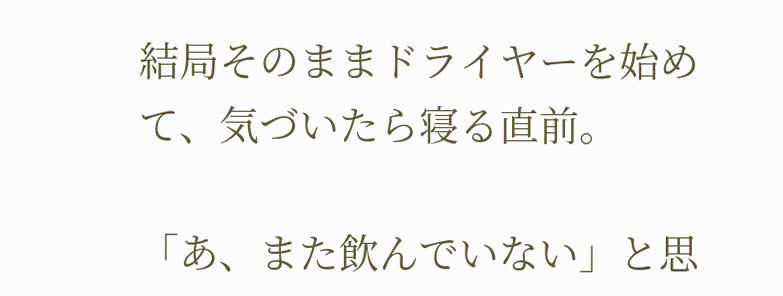結局そのままドライヤーを始めて、気づいたら寝る直前。

「あ、また飲んでいない」と思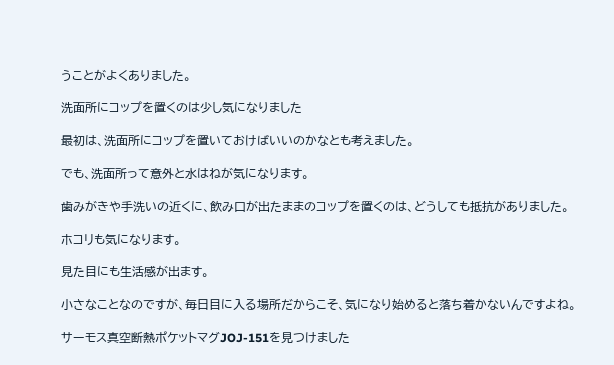うことがよくありました。

洗面所にコップを置くのは少し気になりました

最初は、洗面所にコップを置いておけばいいのかなとも考えました。

でも、洗面所って意外と水はねが気になります。

歯みがきや手洗いの近くに、飲み口が出たままのコップを置くのは、どうしても抵抗がありました。

ホコリも気になります。

見た目にも生活感が出ます。

小さなことなのですが、毎日目に入る場所だからこそ、気になり始めると落ち着かないんですよね。

サーモス真空断熱ポケットマグJOJ-151を見つけました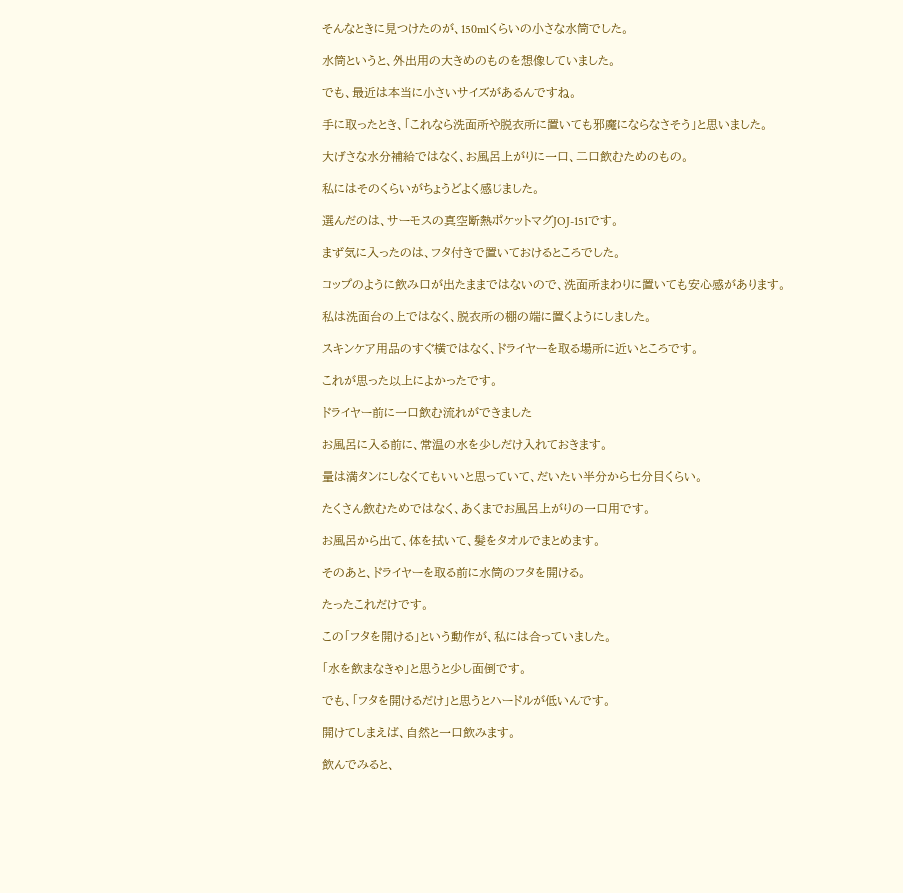そんなときに見つけたのが、150mlくらいの小さな水筒でした。

水筒というと、外出用の大きめのものを想像していました。

でも、最近は本当に小さいサイズがあるんですね。

手に取ったとき、「これなら洗面所や脱衣所に置いても邪魔にならなさそう」と思いました。

大げさな水分補給ではなく、お風呂上がりに一口、二口飲むためのもの。

私にはそのくらいがちょうどよく感じました。

選んだのは、サーモスの真空断熱ポケットマグJOJ-151です。

まず気に入ったのは、フタ付きで置いておけるところでした。

コップのように飲み口が出たままではないので、洗面所まわりに置いても安心感があります。

私は洗面台の上ではなく、脱衣所の棚の端に置くようにしました。

スキンケア用品のすぐ横ではなく、ドライヤーを取る場所に近いところです。

これが思った以上によかったです。

ドライヤー前に一口飲む流れができました

お風呂に入る前に、常温の水を少しだけ入れておきます。

量は満タンにしなくてもいいと思っていて、だいたい半分から七分目くらい。

たくさん飲むためではなく、あくまでお風呂上がりの一口用です。

お風呂から出て、体を拭いて、髪をタオルでまとめます。

そのあと、ドライヤーを取る前に水筒のフタを開ける。

たったこれだけです。

この「フタを開ける」という動作が、私には合っていました。

「水を飲まなきゃ」と思うと少し面倒です。

でも、「フタを開けるだけ」と思うとハードルが低いんです。

開けてしまえば、自然と一口飲みます。

飲んでみると、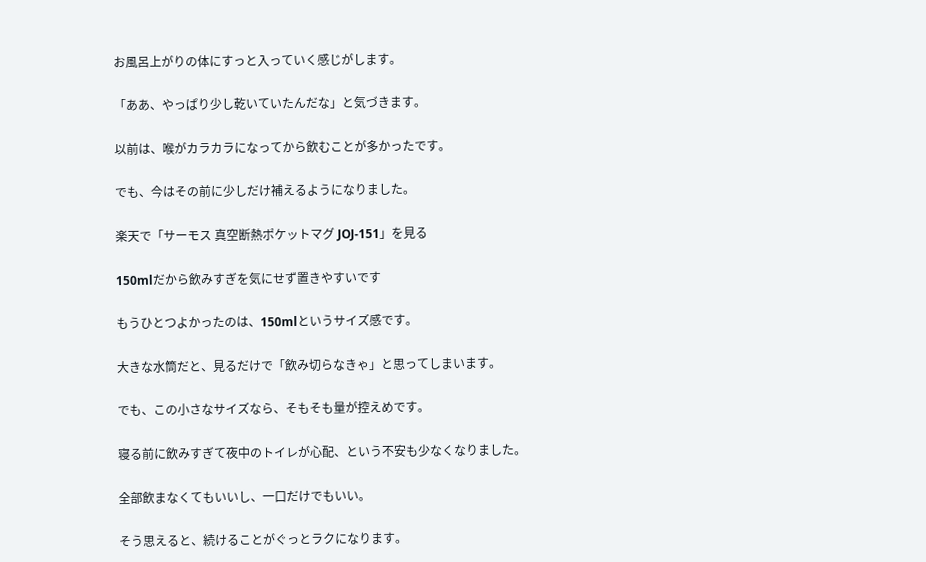お風呂上がりの体にすっと入っていく感じがします。

「ああ、やっぱり少し乾いていたんだな」と気づきます。

以前は、喉がカラカラになってから飲むことが多かったです。

でも、今はその前に少しだけ補えるようになりました。

楽天で「サーモス 真空断熱ポケットマグ JOJ-151」を見る

150mlだから飲みすぎを気にせず置きやすいです

もうひとつよかったのは、150mlというサイズ感です。

大きな水筒だと、見るだけで「飲み切らなきゃ」と思ってしまいます。

でも、この小さなサイズなら、そもそも量が控えめです。

寝る前に飲みすぎて夜中のトイレが心配、という不安も少なくなりました。

全部飲まなくてもいいし、一口だけでもいい。

そう思えると、続けることがぐっとラクになります。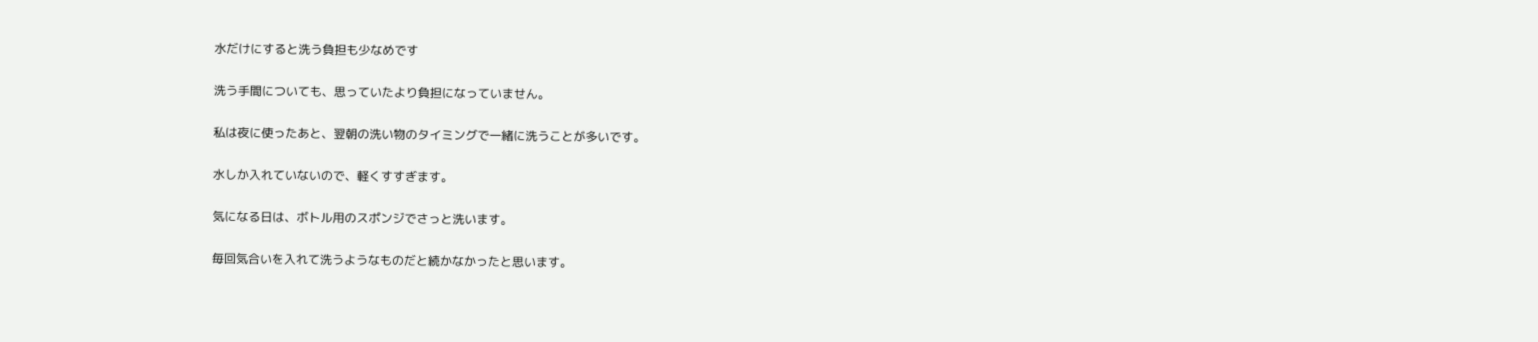水だけにすると洗う負担も少なめです

洗う手間についても、思っていたより負担になっていません。

私は夜に使ったあと、翌朝の洗い物のタイミングで一緒に洗うことが多いです。

水しか入れていないので、軽くすすぎます。

気になる日は、ボトル用のスポンジでさっと洗います。

毎回気合いを入れて洗うようなものだと続かなかったと思います。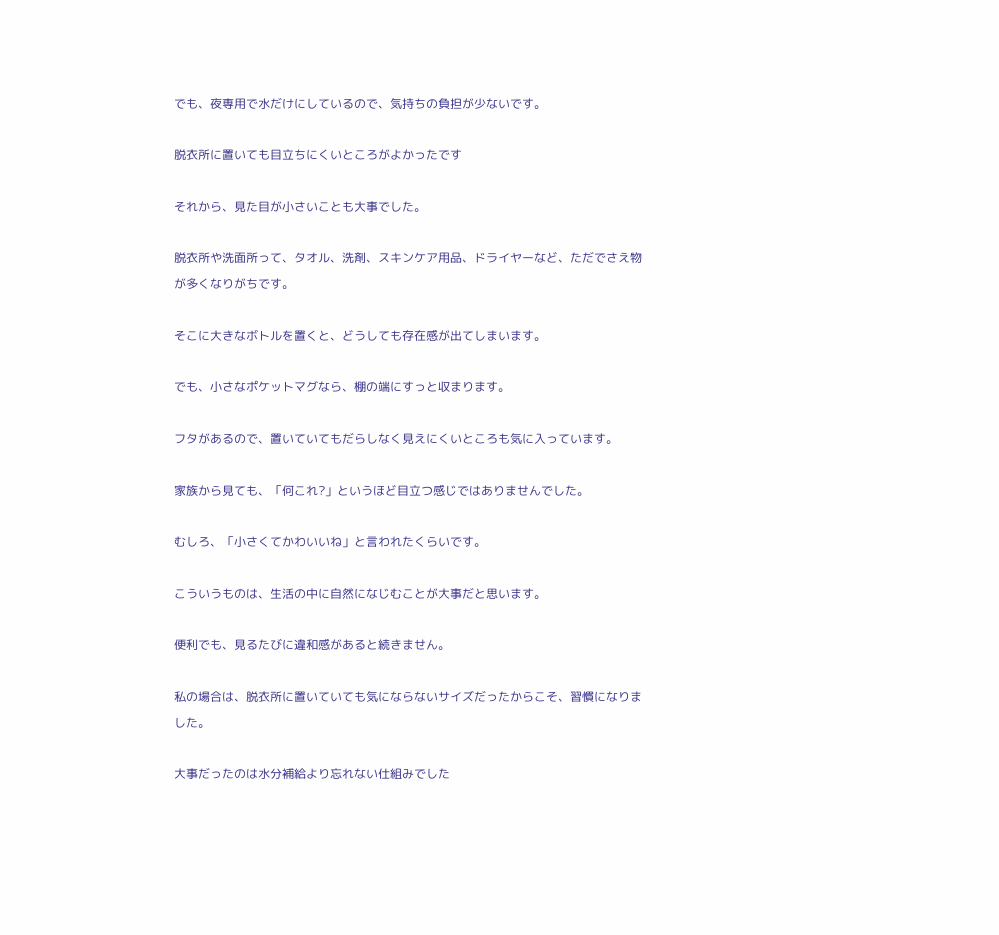でも、夜専用で水だけにしているので、気持ちの負担が少ないです。

脱衣所に置いても目立ちにくいところがよかったです

それから、見た目が小さいことも大事でした。

脱衣所や洗面所って、タオル、洗剤、スキンケア用品、ドライヤーなど、ただでさえ物が多くなりがちです。

そこに大きなボトルを置くと、どうしても存在感が出てしまいます。

でも、小さなポケットマグなら、棚の端にすっと収まります。

フタがあるので、置いていてもだらしなく見えにくいところも気に入っています。

家族から見ても、「何これ?」というほど目立つ感じではありませんでした。

むしろ、「小さくてかわいいね」と言われたくらいです。

こういうものは、生活の中に自然になじむことが大事だと思います。

便利でも、見るたびに違和感があると続きません。

私の場合は、脱衣所に置いていても気にならないサイズだったからこそ、習慣になりました。

大事だったのは水分補給より忘れない仕組みでした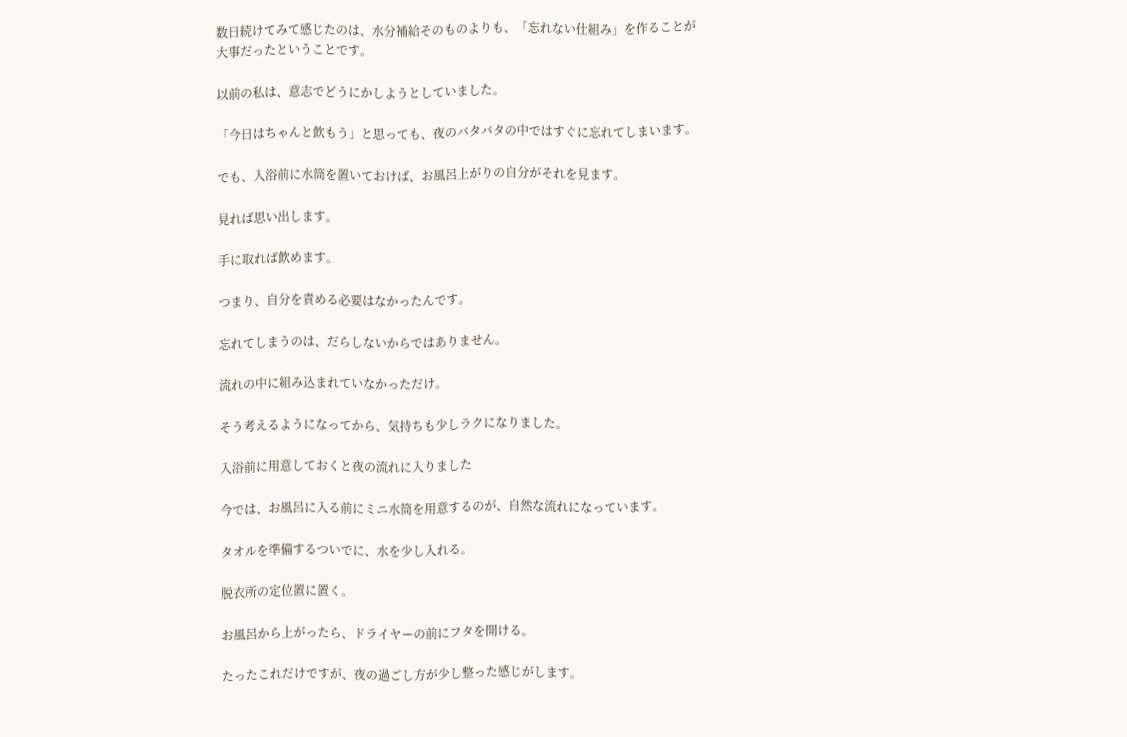数日続けてみて感じたのは、水分補給そのものよりも、「忘れない仕組み」を作ることが大事だったということです。

以前の私は、意志でどうにかしようとしていました。

「今日はちゃんと飲もう」と思っても、夜のバタバタの中ではすぐに忘れてしまいます。

でも、入浴前に水筒を置いておけば、お風呂上がりの自分がそれを見ます。

見れば思い出します。

手に取れば飲めます。

つまり、自分を責める必要はなかったんです。

忘れてしまうのは、だらしないからではありません。

流れの中に組み込まれていなかっただけ。

そう考えるようになってから、気持ちも少しラクになりました。

入浴前に用意しておくと夜の流れに入りました

今では、お風呂に入る前にミニ水筒を用意するのが、自然な流れになっています。

タオルを準備するついでに、水を少し入れる。

脱衣所の定位置に置く。

お風呂から上がったら、ドライヤーの前にフタを開ける。

たったこれだけですが、夜の過ごし方が少し整った感じがします。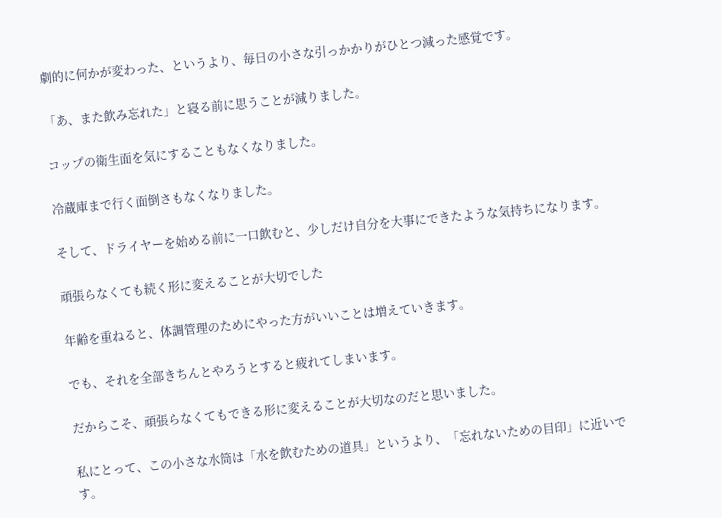劇的に何かが変わった、というより、毎日の小さな引っかかりがひとつ減った感覚です。

「あ、また飲み忘れた」と寝る前に思うことが減りました。

コップの衛生面を気にすることもなくなりました。

冷蔵庫まで行く面倒さもなくなりました。

そして、ドライヤーを始める前に一口飲むと、少しだけ自分を大事にできたような気持ちになります。

頑張らなくても続く形に変えることが大切でした

年齢を重ねると、体調管理のためにやった方がいいことは増えていきます。

でも、それを全部きちんとやろうとすると疲れてしまいます。

だからこそ、頑張らなくてもできる形に変えることが大切なのだと思いました。

私にとって、この小さな水筒は「水を飲むための道具」というより、「忘れないための目印」に近いです。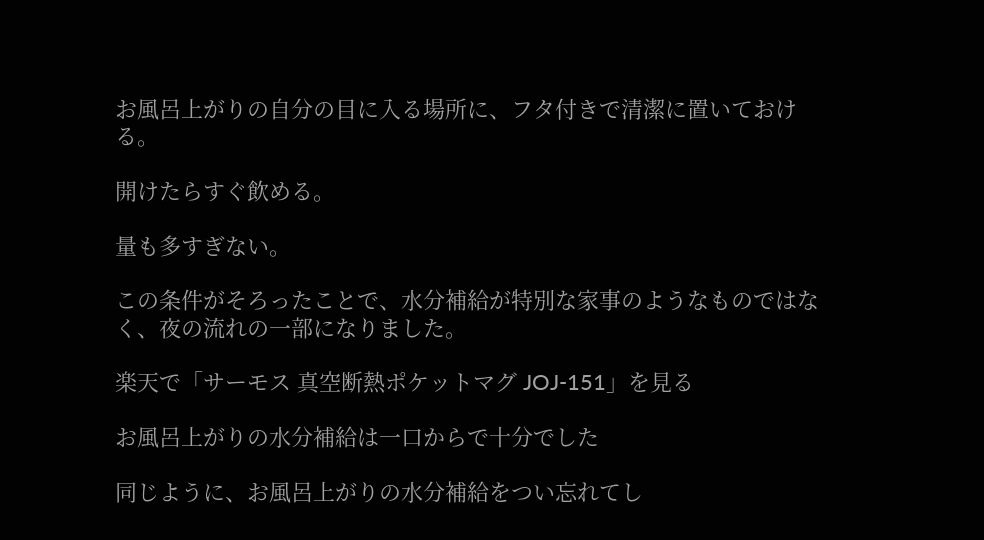お風呂上がりの自分の目に入る場所に、フタ付きで清潔に置いておける。

開けたらすぐ飲める。

量も多すぎない。

この条件がそろったことで、水分補給が特別な家事のようなものではなく、夜の流れの一部になりました。

楽天で「サーモス 真空断熱ポケットマグ JOJ-151」を見る

お風呂上がりの水分補給は一口からで十分でした

同じように、お風呂上がりの水分補給をつい忘れてし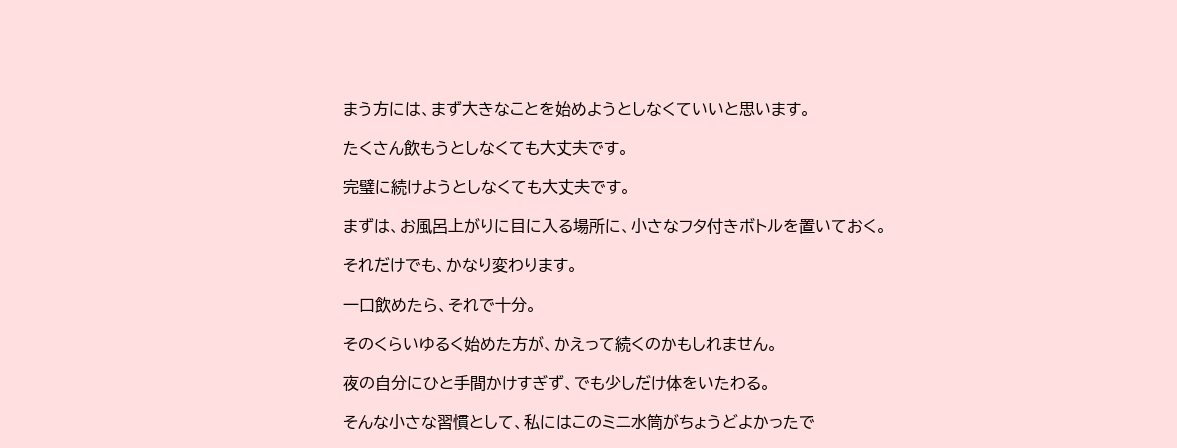まう方には、まず大きなことを始めようとしなくていいと思います。

たくさん飲もうとしなくても大丈夫です。

完璧に続けようとしなくても大丈夫です。

まずは、お風呂上がりに目に入る場所に、小さなフタ付きボトルを置いておく。

それだけでも、かなり変わります。

一口飲めたら、それで十分。

そのくらいゆるく始めた方が、かえって続くのかもしれません。

夜の自分にひと手間かけすぎず、でも少しだけ体をいたわる。

そんな小さな習慣として、私にはこのミニ水筒がちょうどよかったで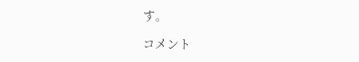す。

コメント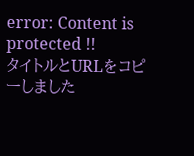error: Content is protected !!
タイトルとURLをコピーしました